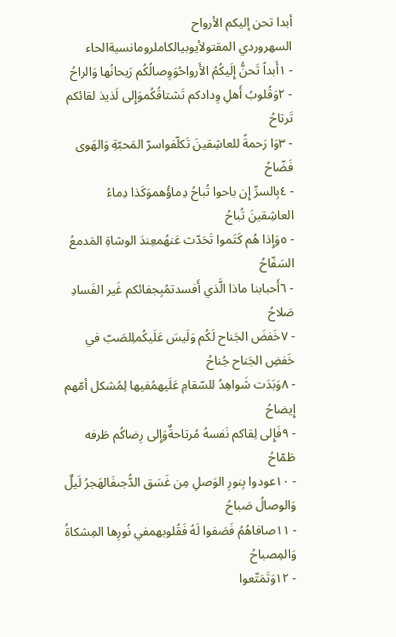أبدا تحن إليكم الأرواح
السهروردي المقتولأيوبيالكاملرومانسيةالحاء
- ١أَبداً تَحنُّ إِلَيكُمُ الأَرواحُوَوِصالُكُم رَيحانُها وَالراحُ
- ٢وَقُلوبُ أَهلِ وِدادكم تَشتاقُكُموَإِلى لَذيذ لقائكم تَرتاحُ
- ٣وَا رَحمةً للعاشِقينَ تَكلّفواسرّ المَحبّةِ وَالهَوى فَضّاحُ
- ٤بِالسرِّ إِن باحوا تُباحُ دِماؤُهموَكَذا دِماءُ العاشِقينَ تُباحُ
- ٥وَإِذا هُم كَتَموا تَحَدّث عَنهُمعِندَ الوشاةِ المَدمعُ السَفّاحُ
- ٦أَحبابنا ماذا الَّذي أَفسدتمُبِجفائكم غَير الفَسادِ صَلاحُ
- ٧خَفضَ الجَناح لَكُم وَلَيسَ عَلَيكُملِلصَبّ في خَفضِ الجَناح جُناحُ
- ٨وَبَدَت شَواهِدُ للسّقامِ عَلَيهمُفيها لِمُشكل أمّهم إِيضاحُ
- ٩فَإِلى لِقاكم نَفسهُ مُرتاحةٌوَإِلى رِضاكُم طَرفه طَمّاحُ
- ١٠عودوا بِنورِ الوَصلِ مِن غَسَق الدُّجىفَالهَجرُ لَيلٌ وَالوصالُ صَباحُ
- ١١صافاهُمُ فَصَفوا لَهُ فَقُلوبهمفي نُورِها المِشكاةُ وَالمِصباحُ
- ١٢وَتَمَتّعوا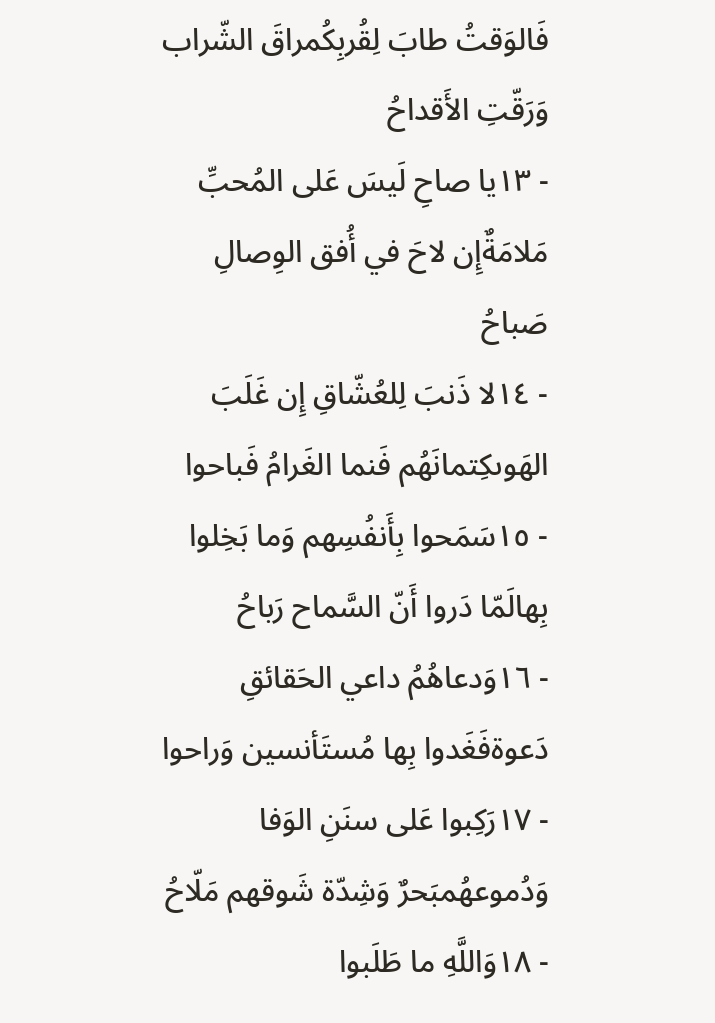فَالوَقتُ طابَ لِقُربِكُمراقَ الشّراب وَرَقّتِ الأَقداحُ
- ١٣يا صاحِ لَيسَ عَلى المُحبِّ مَلامَةٌإِن لاحَ في أُفق الوِصالِ صَباحُ
- ١٤لا ذَنبَ لِلعُشّاقِ إِن غَلَبَ الهَوىكِتمانَهُم فَنما الغَرامُ فَباحوا
- ١٥سَمَحوا بِأَنفُسِهم وَما بَخِلوا بِهالَمّا دَروا أَنّ السَّماح رَباحُ
- ١٦وَدعاهُمُ داعي الحَقائقِ دَعوةفَغَدوا بِها مُستَأنسين وَراحوا
- ١٧رَكِبوا عَلى سنَنِ الوَفا وَدُموعهُمبَحرٌ وَشِدّة شَوقهم مَلّاحُ
- ١٨وَاللَّهِ ما طَلَبوا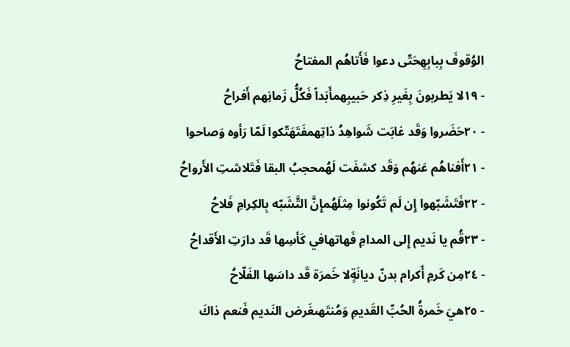الوُقوفَ بِبابِهِحَتّى دعوا فَأَتاهُم المفتاحُ
- ١٩لا يَطربونَ بِغَيرِ ذِكر حَبيبِهمأَبَداً فَكُلُّ زَمانِهم أَفراحُ
- ٢٠حَضَروا وَقَد غابَت شَواهِدُ ذاتِهمفَتَهَتّكوا لَمّا رَأوه وَصاحوا
- ٢١أَفناهُم عَنهُم وَقَد كشفَت لَهُمحجبُ البقا فَتَلاشتِ الأَرواحُ
- ٢٢فَتَشَبّهوا إِن لَم تَكُونوا مِثلَهُمإِنَّ التَّشَبّه بِالكِرامِ فَلاحُ
- ٢٣قُم يا نَديم إِلى المدامِ فَهاتهافي كَأسِها قَد دارَتِ الأَقداحُ
- ٢٤مِن كَرمِ أَكرام بدنّ ديانَةٍلا خَمرَة قَد داسَها الفَلّاحُ
- ٢٥هيَ خَمرةُ الحُبِّ القَديمِ وَمُنتَهىغَرض النَديم فَنعم ذاكَ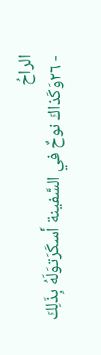الراحُ
- ٢٦وَكَذاكَ نوحٌ في السَّفينة أَسكَرَتوَلَهُ بِذَلِكَ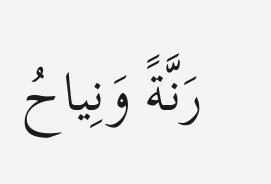رَنَّةً وَنِياحُ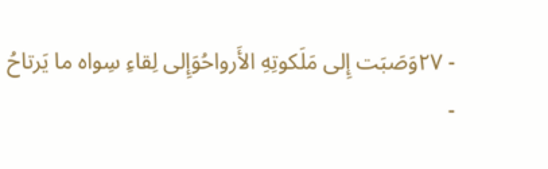- ٢٧وَصَبَت إِلى مَلَكوتِهِ الأَرواحُوَإِلى لِقاءِ سِواه ما يَرتاحُ
-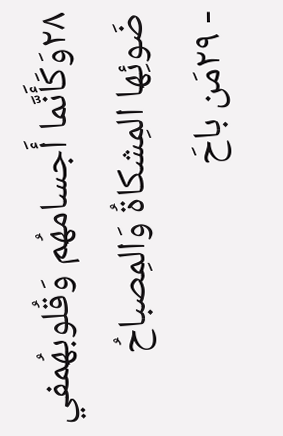٢٨وَكَأَنَّما أَجسامهُم وَقُلوبهُمفي ضَوئِها المِشكاةُ وَالمِصباحُ
- ٢٩مَن باحَ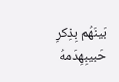بَينَهُم بِذِكرِ حَبيبِهِدَمهُ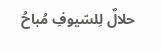حلالٌ لِلسّيوفِ مُباحُ